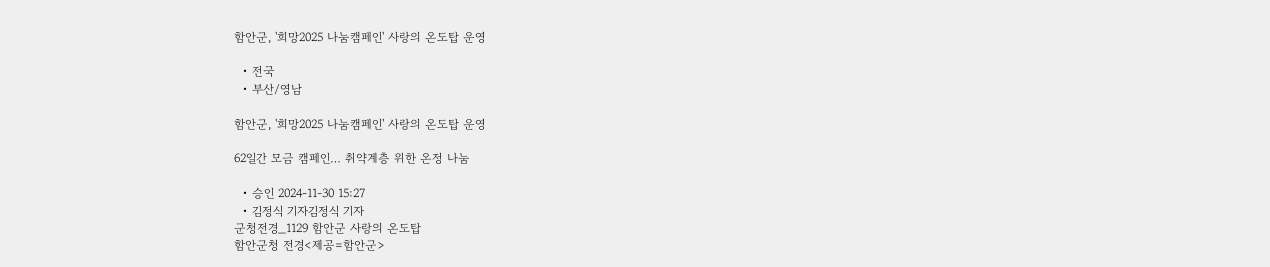함안군, '희망2025 나눔캠페인' 사랑의 온도탑 운영

  • 전국
  • 부산/영남

함안군, '희망2025 나눔캠페인' 사랑의 온도탑 운영

62일간 모금 캠페인… 취약계층 위한 온정 나눔

  • 승인 2024-11-30 15:27
  • 김정식 기자김정식 기자
군청전경_1129 함안군 사랑의 온도탑
함안군청 전경<제공=함안군>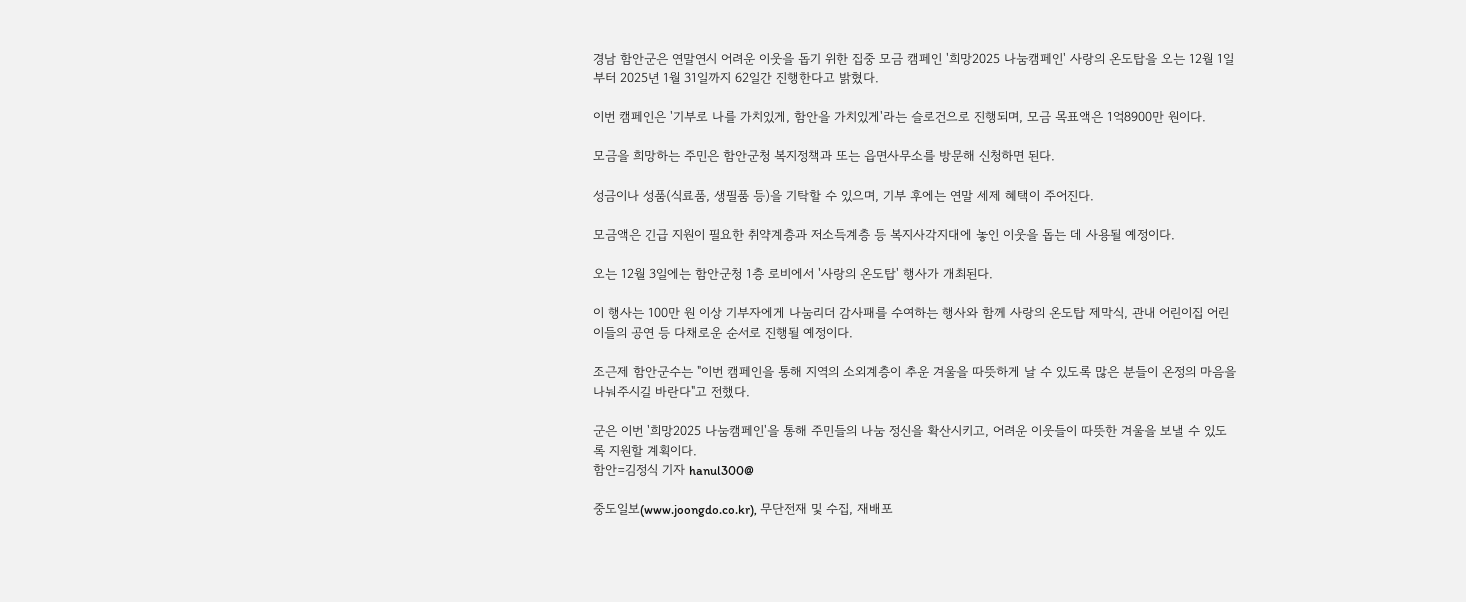경남 함안군은 연말연시 어려운 이웃을 돕기 위한 집중 모금 캠페인 '희망2025 나눔캠페인' 사랑의 온도탑을 오는 12월 1일부터 2025년 1월 31일까지 62일간 진행한다고 밝혔다.

이번 캠페인은 '기부로 나를 가치있게, 함안을 가치있게'라는 슬로건으로 진행되며, 모금 목표액은 1억8900만 원이다.

모금을 희망하는 주민은 함안군청 복지정책과 또는 읍면사무소를 방문해 신청하면 된다.

성금이나 성품(식료품, 생필품 등)을 기탁할 수 있으며, 기부 후에는 연말 세제 혜택이 주어진다.

모금액은 긴급 지원이 필요한 취약계층과 저소득계층 등 복지사각지대에 놓인 이웃을 돕는 데 사용될 예정이다.

오는 12월 3일에는 함안군청 1층 로비에서 '사랑의 온도탑' 행사가 개최된다.

이 행사는 100만 원 이상 기부자에게 나눔리더 감사패를 수여하는 행사와 함께 사랑의 온도탑 제막식, 관내 어린이집 어린이들의 공연 등 다채로운 순서로 진행될 예정이다.

조근제 함안군수는 "이번 캠페인을 통해 지역의 소외계층이 추운 겨울을 따뜻하게 날 수 있도록 많은 분들이 온정의 마음을 나눠주시길 바란다"고 전했다.

군은 이번 '희망2025 나눔캠페인'을 통해 주민들의 나눔 정신을 확산시키고, 어려운 이웃들이 따뜻한 겨울을 보낼 수 있도록 지원할 계획이다.
함안=김정식 기자 hanul300@

중도일보(www.joongdo.co.kr), 무단전재 및 수집, 재배포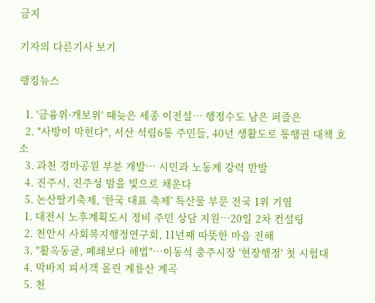금지

기자의 다른기사 보기

랭킹뉴스

  1. '금융위·개보위' 때늦은 세종 이전설… 행정수도 남은 퍼즐은
  2. "사방이 막힌다", 서산 석림6통 주민들, 40년 생활도로 통행권 대책 호소
  3. 과천 경마공원 부분 개발… 시민과 노동계 강력 반발
  4. 진주시, 진주성 밤을 빛으로 채운다
  5. 논산딸기축제, ‘한국 대표 축제’ 특산물 부문 전국 1위 기염
  1. 대전시 노후계획도시 정비 주민 상담 지원…20일 2차 컨설팅
  2. 천안시 사회복지행정연구회, 11년째 따뜻한 마음 전해
  3. "활옥동굴, 폐쇄보다 해법"…이동석 충주시장 '현장행정' 첫 시험대
  4. 막바지 피서객 몰린 계룡산 계곡
  5. 천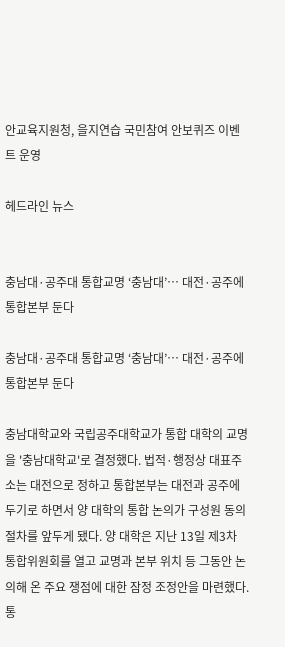안교육지원청, 을지연습 국민참여 안보퀴즈 이벤트 운영

헤드라인 뉴스


충남대·공주대 통합교명 ‘충남대’… 대전·공주에 통합본부 둔다

충남대·공주대 통합교명 ‘충남대’… 대전·공주에 통합본부 둔다

충남대학교와 국립공주대학교가 통합 대학의 교명을 '충남대학교'로 결정했다. 법적·행정상 대표주소는 대전으로 정하고 통합본부는 대전과 공주에 두기로 하면서 양 대학의 통합 논의가 구성원 동의 절차를 앞두게 됐다. 양 대학은 지난 13일 제3차 통합위원회를 열고 교명과 본부 위치 등 그동안 논의해 온 주요 쟁점에 대한 잠정 조정안을 마련했다. 통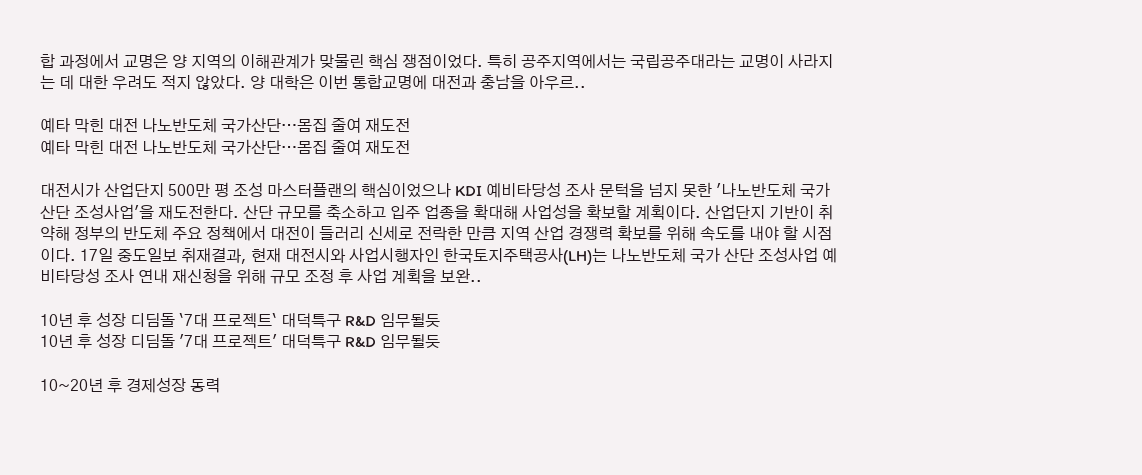합 과정에서 교명은 양 지역의 이해관계가 맞물린 핵심 쟁점이었다. 특히 공주지역에서는 국립공주대라는 교명이 사라지는 데 대한 우려도 적지 않았다. 양 대학은 이번 통합교명에 대전과 충남을 아우르..

예타 막힌 대전 나노반도체 국가산단…몸집 줄여 재도전
예타 막힌 대전 나노반도체 국가산단…몸집 줄여 재도전

대전시가 산업단지 500만 평 조성 마스터플랜의 핵심이었으나 KDI 예비타당성 조사 문턱을 넘지 못한 '나노반도체 국가산단 조성사업'을 재도전한다. 산단 규모를 축소하고 입주 업종을 확대해 사업성을 확보할 계획이다. 산업단지 기반이 취약해 정부의 반도체 주요 정책에서 대전이 들러리 신세로 전락한 만큼 지역 산업 경쟁력 확보를 위해 속도를 내야 할 시점이다. 17일 중도일보 취재결과, 현재 대전시와 사업시행자인 한국토지주택공사(LH)는 나노반도체 국가 산단 조성사업 예비타당성 조사 연내 재신청을 위해 규모 조정 후 사업 계획을 보완..

10년 후 성장 디딤돌 `7대 프로젝트` 대덕특구 R&D 임무될듯
10년 후 성장 디딤돌 '7대 프로젝트' 대덕특구 R&D 임무될듯

10~20년 후 경제성장 동력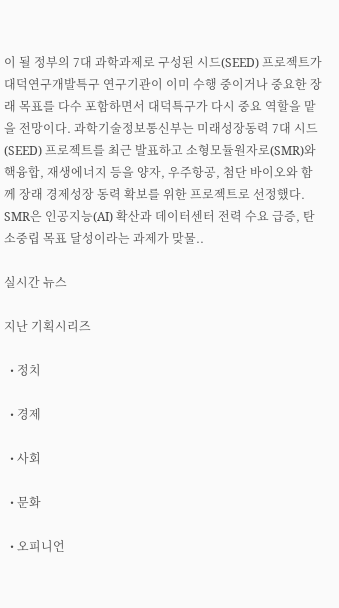이 될 정부의 7대 과학과제로 구성된 시드(SEED) 프로젝트가 대덕연구개발특구 연구기관이 이미 수행 중이거나 중요한 장래 목표를 다수 포함하면서 대덕특구가 다시 중요 역할을 맡을 전망이다. 과학기술정보통신부는 미래성장동력 7대 시드(SEED) 프로젝트를 최근 발표하고 소형모듈원자로(SMR)와 핵융합, 재생에너지 등을 양자, 우주항공, 첨단 바이오와 함께 장래 경제성장 동력 확보를 위한 프로젝트로 선정했다. SMR은 인공지능(AI) 확산과 데이터센터 전력 수요 급증, 탄소중립 목표 달성이라는 과제가 맞물..

실시간 뉴스

지난 기획시리즈

  • 정치

  • 경제

  • 사회

  • 문화

  • 오피니언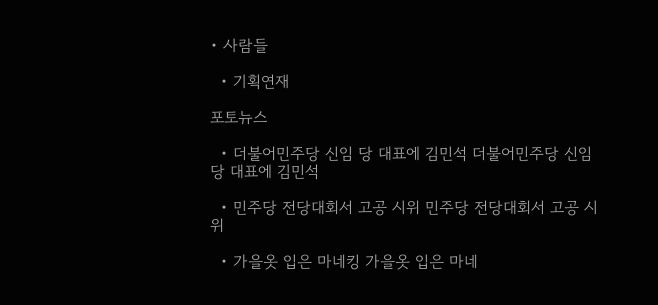• 사람들

  • 기획연재

포토뉴스

  • 더불어민주당 신임 당 대표에 김민석 더불어민주당 신임 당 대표에 김민석

  • 민주당 전당대회서 고공 시위 민주당 전당대회서 고공 시위

  • 가을옷 입은 마네킹 가을옷 입은 마네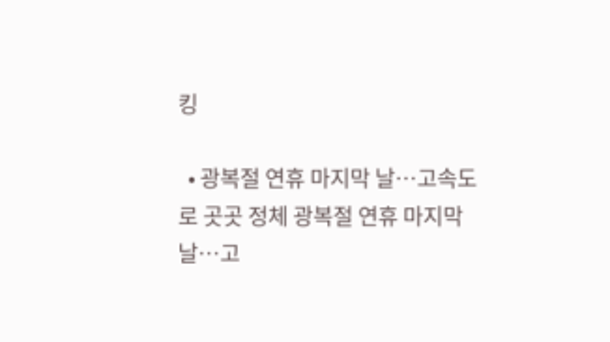킹

  • 광복절 연휴 마지막 날…고속도로 곳곳 정체 광복절 연휴 마지막 날…고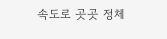속도로 곳곳 정체